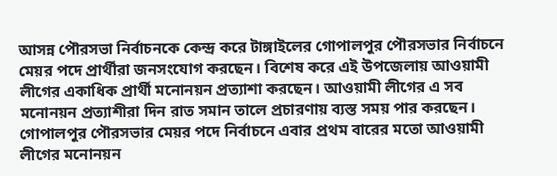আসন্ন পৌরসভা নির্বাচনকে কেন্দ্র করে টাঙ্গাইলের গোপালপুর পৌরসভার নির্বাচনে মেয়র পদে প্রার্থীরা জনসংযোগ করছেন। বিশেষ করে এই উপজেলায় আওয়ামী লীগের একাধিক প্রার্থী মনোনয়ন প্রত্যাশা করছেন। আওয়ামী লীগের এ সব মনোনয়ন প্রত্যাশীরা দিন রাত সমান তালে প্রচারণায় ব্যস্ত সময় পার করছেন। গোপালপুর পৌরসভার মেয়র পদে নির্বাচনে এবার প্রথম বারের মতো আওয়ামী লীগের মনোনয়ন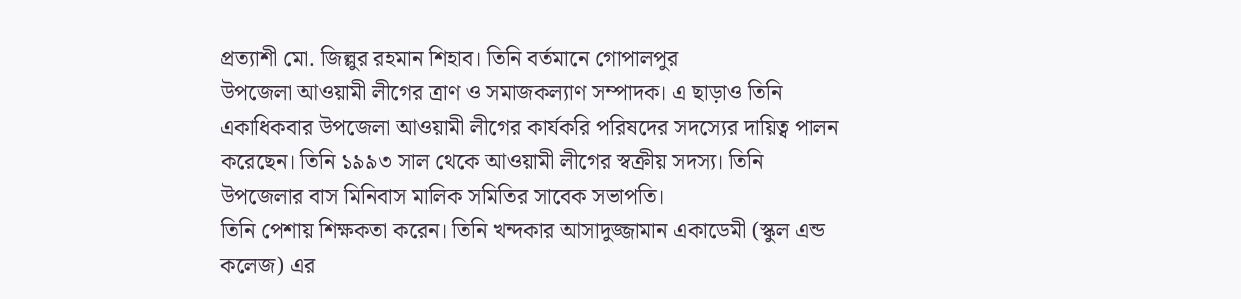প্রত্যাশী মো. জিল্লুর রহমান শিহাব। তিনি বর্তমানে গোপালপুর
উপজেলা আওয়ামী লীগের ত্রাণ ও সমাজকল্যাণ সম্পাদক। এ ছাড়াও তিনি একাধিকবার উপজেলা আওয়ামী লীগের কার্যকরি পরিষদের সদস্যের দায়িত্ব পালন করেছেন। তিনি ১৯৯৩ সাল থেকে আওয়ামী লীগের স্বক্রীয় সদস্য। তিনি উপজেলার বাস মিনিবাস মালিক সমিতির সাবেক সভাপতি।
তিনি পেশায় শিক্ষকতা করেন। তিনি খন্দকার আসাদুজ্জামান একাডেমী (স্কুল এন্ড কলেজ) এর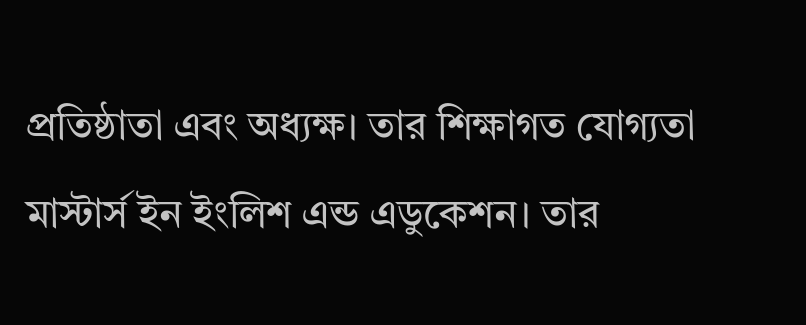প্রতিষ্ঠাতা এবং অধ্যক্ষ। তার শিক্ষাগত যোগ্যতা মাস্টার্স ইন ইংলিশ এন্ড এডুকেশন। তার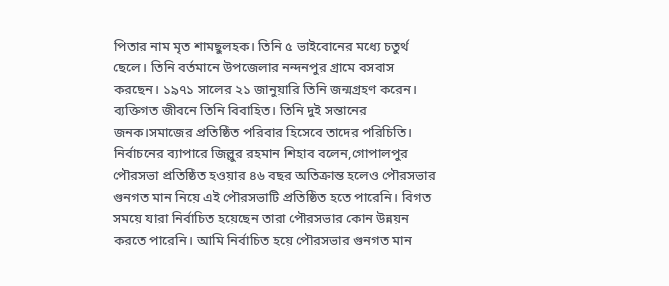পিতার নাম মৃত শামছুলহক। তিনি ৫ ভাইবোনের মধ্যে চতুর্থ ছেলে। তিনি বর্তমানে উপজেলার নন্দনপুর গ্রামে বসবাস করছেন। ১৯৭১ সালের ২১ জানুয়ারি তিনি জন্মগ্রহণ করেন। ব্যক্তিগত জীবনে তিনি বিবাহিত। তিনি দুই সন্তানের জনক।সমাজের প্রতিষ্ঠিত পরিবার হিসেবে তাদের পরিচিতি।
নির্বাচনের ব্যাপারে জিল্লুর রহমান শিহাব বলেন,গোপালপুর পৌরসভা প্রতিষ্ঠিত হওয়ার ৪৬ বছর অতিক্রান্ত হলেও পৌরসভার গুনগত মান নিয়ে এই পৌরসভাটি প্রতিষ্ঠিত হতে পারেনি। বিগত সময়ে যারা নির্বাচিত হয়েছেন তারা পৌরসভার কোন উন্নয়ন করতে পারেনি। আমি নির্বাচিত হয়ে পৌরসভার গুনগত মান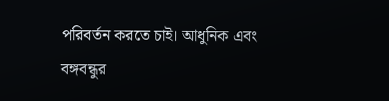পরিবর্তন করতে চাই। আধুনিক এবং বঙ্গবন্ধুর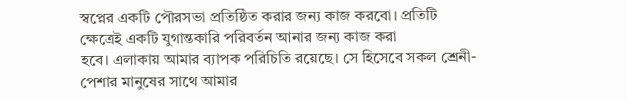স্বপ্নের একটি পৌরসভা প্রতিষ্ঠিত করার জন্য কাজ করবো। প্রতিটি ক্ষেত্রেই একটি যুগান্তকারি পরিবর্তন আনার জন্য কাজ করা
হবে। এলাকায় আমার ব্যাপক পরিচিতি রয়েছে। সে হিসেবে সকল শ্রেনী-পেশার মানুষের সাথে আমার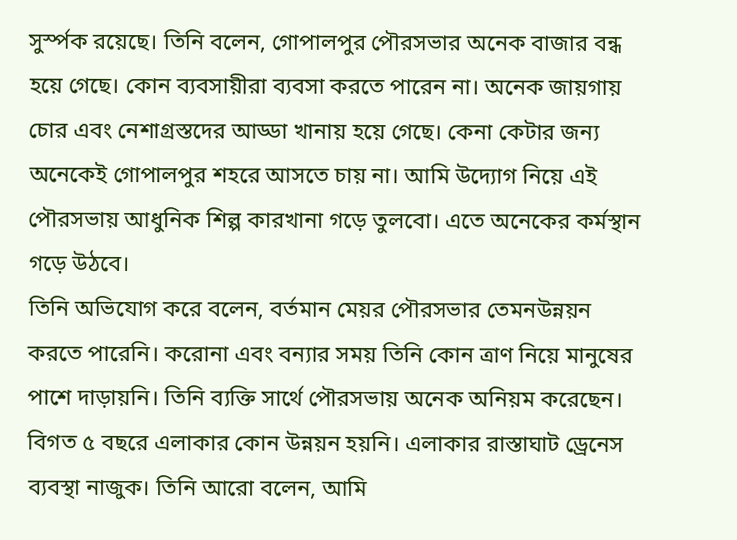সুর্স্পক রয়েছে। তিনি বলেন, গোপালপুর পৌরসভার অনেক বাজার বন্ধ হয়ে গেছে। কোন ব্যবসায়ীরা ব্যবসা করতে পারেন না। অনেক জায়গায় চোর এবং নেশাগ্রস্তদের আড্ডা খানায় হয়ে গেছে। কেনা কেটার জন্য অনেকেই গোপালপুর শহরে আসতে চায় না। আমি উদ্যোগ নিয়ে এই পৌরসভায় আধুনিক শিল্প কারখানা গড়ে তুলবো। এতে অনেকের কর্মস্থান গড়ে উঠবে।
তিনি অভিযোগ করে বলেন, বর্তমান মেয়র পৌরসভার তেমনউন্নয়ন করতে পারেনি। করোনা এবং বন্যার সময় তিনি কোন ত্রাণ নিয়ে মানুষের পাশে দাড়ায়নি। তিনি ব্যক্তি সার্থে পৌরসভায় অনেক অনিয়ম করেছেন। বিগত ৫ বছরে এলাকার কোন উন্নয়ন হয়নি। এলাকার রাস্তাঘাট ড্রেনেস ব্যবস্থা নাজুক। তিনি আরো বলেন, আমি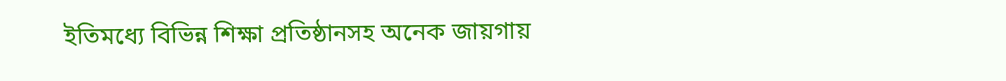ইতিমধ্যে বিভিন্ন শিক্ষা প্রতিষ্ঠানসহ অনেক জায়গায়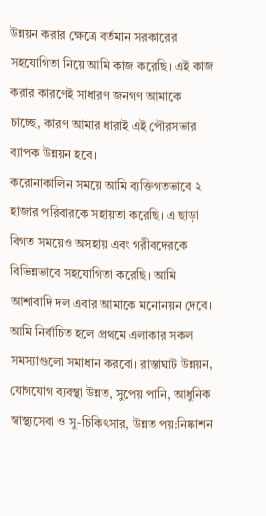উন্নয়ন করার ক্ষেত্রে বর্তমান সরকারের সহযোগিতা নিয়ে আমি কাজ করেছি। এই কাজ করার কারণেই সাধারণ জনগণ আমাকে চাচ্ছে, কারণ আমার ধারাই এই পৌরসভার ব্যাপক উন্নয়ন হবে।
করোনাকালিন সময়ে আমি ব্যক্তিগতভাবে ২ হাজার পরিবারকে সহায়তা করেছি। এ ছাড়া বিগত সময়েও অসহায় এবং গরীবদেরকে বিভিন্নভাবে সহযোগিতা করেছি। আমি আশাবাদি দল এবার আমাকে মনোনয়ন দেবে। আমি নির্বাচিত হলে প্রথমে এলাকার সকল সমস্যাগুলো সমাধান করবো। রাস্তাঘাট উন্নয়ন, যোগযোগ ব্যবস্থা উন্নত, সুপেয় পানি, আধুনিক স্বাস্থ্যসেবা ও সু-চিকিৎসার, উন্নত পয়:নিষ্কাশন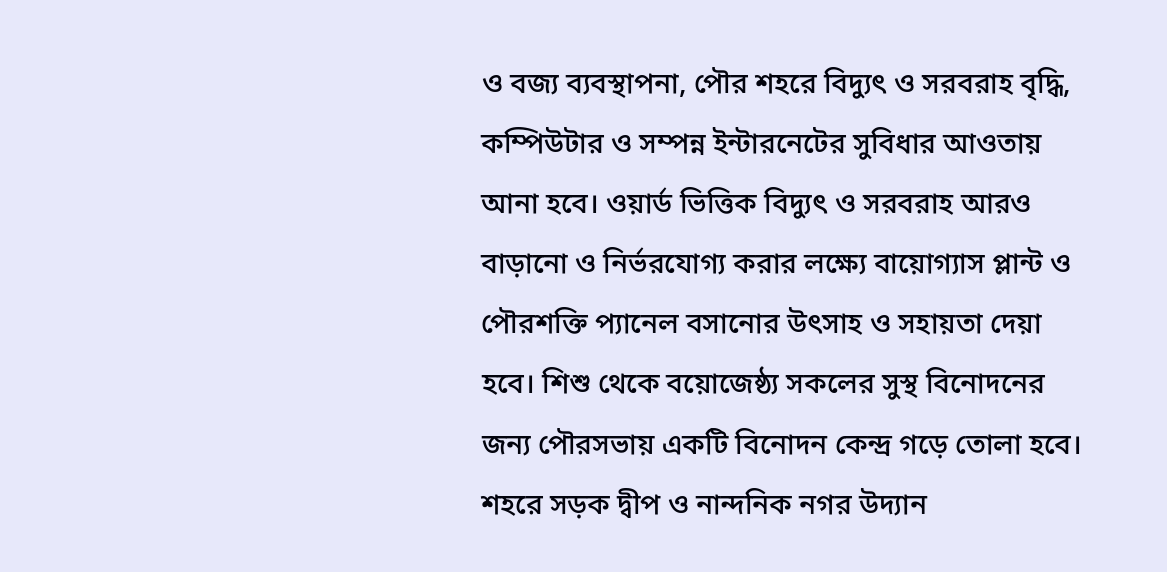ও বজ্য ব্যবস্থাপনা, পৌর শহরে বিদ্যুৎ ও সরবরাহ বৃদ্ধি, কম্পিউটার ও সম্পন্ন ইন্টারনেটের সুবিধার আওতায় আনা হবে। ওয়ার্ড ভিত্তিক বিদ্যুৎ ও সরবরাহ আরও বাড়ানো ও নির্ভরযোগ্য করার লক্ষ্যে বায়োগ্যাস প্লান্ট ও পৌরশক্তি প্যানেল বসানোর উৎসাহ ও সহায়তা দেয়া হবে। শিশু থেকে বয়োজেষ্ঠ্য সকলের সুস্থ বিনোদনের জন্য পৌরসভায় একটি বিনোদন কেন্দ্র গড়ে তোলা হবে। শহরে সড়ক দ্বীপ ও নান্দনিক নগর উদ্যান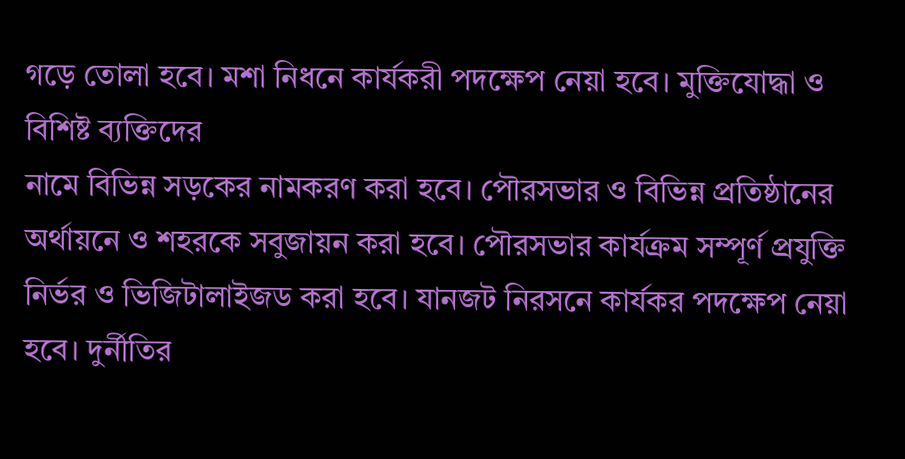গড়ে তোলা হবে। মশা নিধনে কার্যকরী পদক্ষেপ নেয়া হবে। মুক্তিযোদ্ধা ও বিশিষ্ট ব্যক্তিদের
নামে বিভিন্ন সড়কের নামকরণ করা হবে। পৌরসভার ও বিভিন্ন প্রতিষ্ঠানের অর্থায়নে ও শহরকে সবুজায়ন করা হবে। পৌরসভার কার্যক্রম সম্পূর্ণ প্রযুক্তি নির্ভর ও ভিজিটালাইজড করা হবে। যানজট নিরসনে কার্যকর পদক্ষেপ নেয়া হবে। দুর্নীতির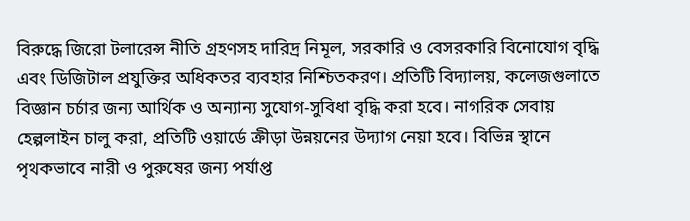বিরুদ্ধে জিরো টলারেন্স নীতি গ্রহণসহ দারিদ্র নিমূল, সরকারি ও বেসরকারি বিনোযোগ বৃদ্ধি এবং ডিজিটাল প্রযুক্তির অধিকতর ব্যবহার নিশ্চিতকরণ। প্রতিটি বিদ্যালয়, কলেজগুলাতে বিজ্ঞান চর্চার জন্য আর্থিক ও অন্যান্য সুযোগ-সুবিধা বৃদ্ধি করা হবে। নাগরিক সেবায় হেল্পলাইন চালু করা, প্রতিটি ওয়ার্ডে ক্রীড়া উন্নয়নের উদ্যাগ নেয়া হবে। বিভিন্ন স্থানে পৃথকভাবে নারী ও পুরুষের জন্য পর্যাপ্ত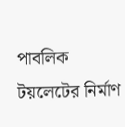পাবলিক টয়লেটের নির্মাণ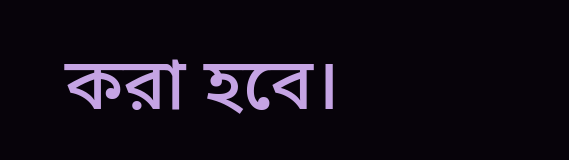করা হবে।